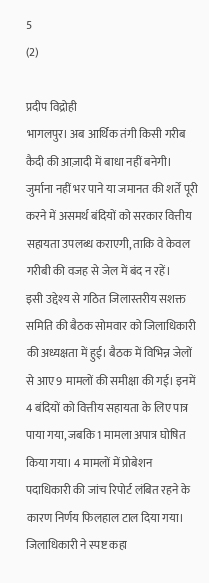5
(2)

प्रदीप विद्रोही
भागलपुर। अब आर्थिक तंगी किसी गरीब कैदी की आज़ादी में बाधा नहीं बनेगी। जुर्माना नहीं भर पाने या जमानत की शर्तें पूरी करने में असमर्थ बंदियों को सरकार वित्तीय सहायता उपलब्ध कराएगी, ताकि वे केवल गरीबी की वजह से जेल में बंद न रहें।
इसी उद्देश्य से गठित जिलास्तरीय सशक्त समिति की बैठक सोमवार को जिलाधिकारी की अध्यक्षता में हुई। बैठक में विभिन्न जेलों से आए 9 मामलों की समीक्षा की गई। इनमें 4 बंदियों को वित्तीय सहायता के लिए पात्र पाया गया, जबकि 1 मामला अपात्र घोषित किया गया। 4 मामलों में प्रोबेशन पदाधिकारी की जांच रिपोर्ट लंबित रहने के कारण निर्णय फिलहाल टाल दिया गया।
जिलाधिकारी ने स्पष्ट कहा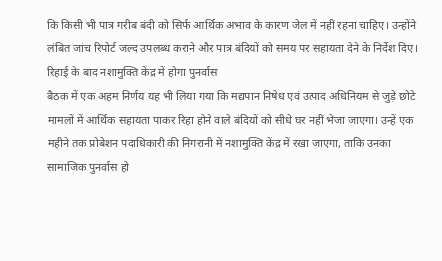कि किसी भी पात्र गरीब बंदी को सिर्फ आर्थिक अभाव के कारण जेल में नहीं रहना चाहिए। उन्होंने लंबित जांच रिपोर्ट जल्द उपलब्ध कराने और पात्र बंदियों को समय पर सहायता देने के निर्देश दिए।
रिहाई के बाद नशामुक्ति केंद्र में होगा पुनर्वास
बैठक में एक अहम निर्णय यह भी लिया गया कि मद्यपान निषेध एवं उत्पाद अधिनियम से जुड़े छोटे मामलों में आर्थिक सहायता पाकर रिहा होने वाले बंदियों को सीधे घर नहीं भेजा जाएगा। उन्हें एक महीने तक प्रोबेशन पदाधिकारी की निगरानी में नशामुक्ति केंद्र में रखा जाएगा, ताकि उनका सामाजिक पुनर्वास हो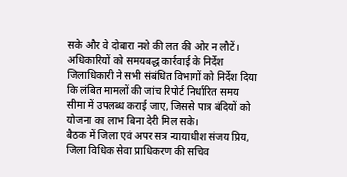सके और वे दोबारा नशे की लत की ओर न लौटें।
अधिकारियों को समयबद्ध कार्रवाई के निर्देश
जिलाधिकारी ने सभी संबंधित विभागों को निर्देश दिया कि लंबित मामलों की जांच रिपोर्ट निर्धारित समय सीमा में उपलब्ध कराई जाए, जिससे पात्र बंदियों को योजना का लाभ बिना देरी मिल सके।
बैठक में जिला एवं अपर सत्र न्यायाधीश संजय प्रिय, जिला विधिक सेवा प्राधिकरण की सचिव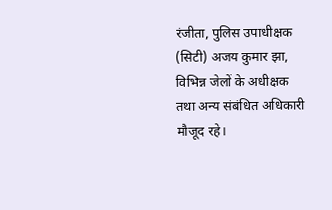रंजीता, पुलिस उपाधीक्षक (सिटी) अजय कुमार झा, विभिन्न जेलों के अधीक्षक तथा अन्य संबंधित अधिकारी मौजूद रहे।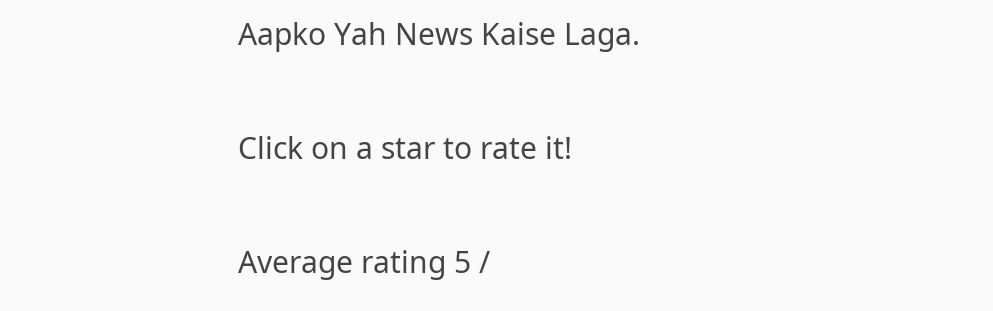Aapko Yah News Kaise Laga.

Click on a star to rate it!

Average rating 5 /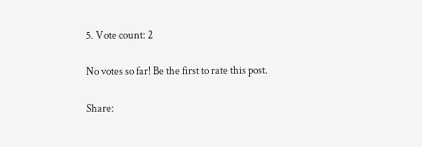5. Vote count: 2

No votes so far! Be the first to rate this post.

Share: